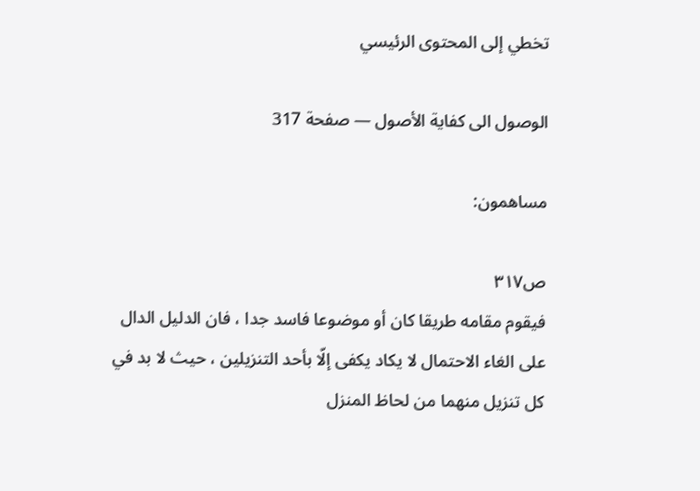تخطي إلى المحتوى الرئيسي

الوصول الى كفاية الأصول — صفحة 317

مساهمون:

ص٣١٧
فيقوم مقامه طريقا كان أو موضوعا فاسد جدا ، فان الدليل الدال على الغاء الاحتمال لا يكاد يكفى إلّا بأحد التنزيلين ، حيث لا بد في كل تنزيل منهما من لحاظ المنزل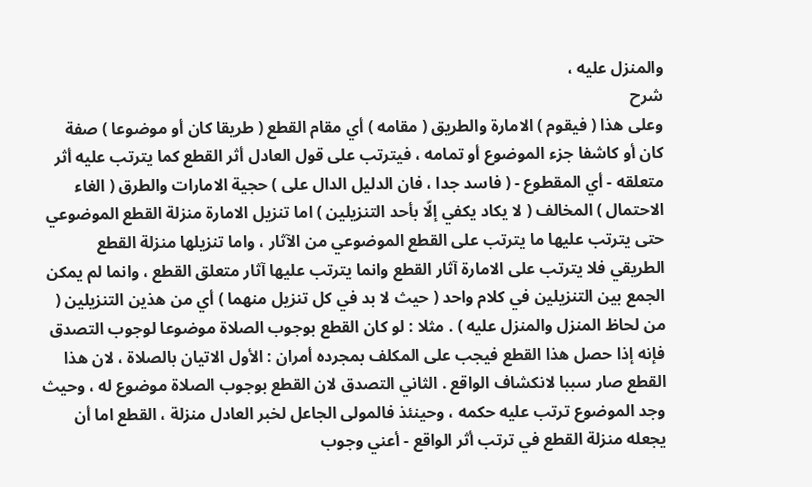والمنزل عليه ،
شرح
وعلى هذا ( فيقوم ) الامارة والطريق ( مقامه ) أي مقام القطع ( طريقا كان أو موضوعا ) صفة كان أو كاشفا جزء الموضوع أو تمامه ، فيترتب على قول العادل أثر القطع كما يترتب عليه أثر متعلقه - أي المقطوع - ( فاسد جدا ، فان الدليل الدال على ) حجية الامارات والطرق ( الغاء الاحتمال ) المخالف ( لا يكاد يكفي إلّا بأحد التنزيلين ) اما تنزيل الامارة منزلة القطع الموضوعي حتى يترتب عليها ما يترتب على القطع الموضوعي من الآثار ، واما تنزيلها منزلة القطع الطريقي فلا يترتب على الامارة آثار القطع وانما يترتب عليها آثار متعلق القطع ، وانما لم يمكن الجمع بين التنزيلين في كلام واحد ( حيث لا بد في كل تنزيل منهما ) أي من هذين التنزيلين ( من لحاظ المنزل والمنزل عليه ) . مثلا : لو كان القطع بوجوب الصلاة موضوعا لوجوب التصدق فإنه إذا حصل هذا القطع فيجب على المكلف بمجرده أمران : الأول الاتيان بالصلاة ، لان هذا القطع صار سببا لانكشاف الواقع . الثاني التصدق لان القطع بوجوب الصلاة موضوع له ، وحيث وجد الموضوع ترتب عليه حكمه ، وحينئذ فالمولى الجاعل لخبر العادل منزلة ، القطع اما أن يجعله منزلة القطع في ترتب أثر الواقع - أعني وجوب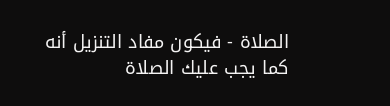الصلاة - فيكون مفاد التنزيل أنه كما يجب عليك الصلاة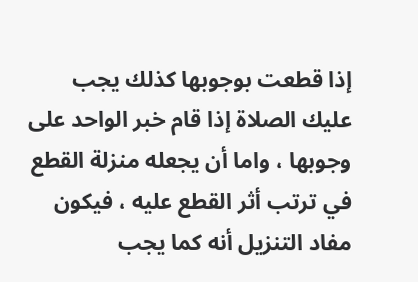إذا قطعت بوجوبها كذلك يجب عليك الصلاة إذا قام خبر الواحد على وجوبها ، واما أن يجعله منزلة القطع في ترتب أثر القطع عليه ، فيكون مفاد التنزيل أنه كما يجب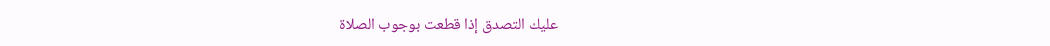عليك التصدق إذا قطعت بوجوب الصلاة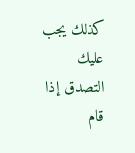كذلك يجب عليك التصدق إذا قام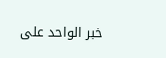خبر الواحد على